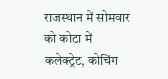राजस्थान में सोमवार को कोटा में कलेक्ट्रेट, कोचिंग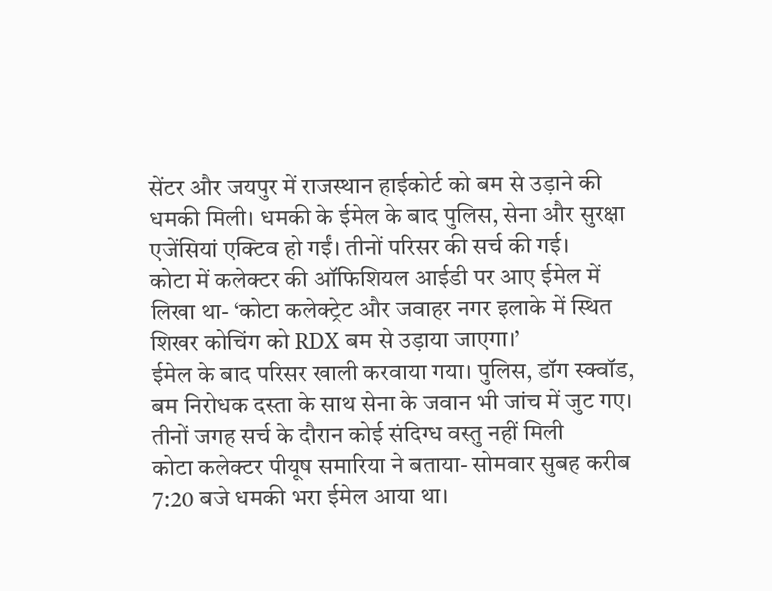सेंटर और जयपुर में राजस्थान हाईकोर्ट को बम से उड़ाने की धमकी मिली। धमकी के ईमेल के बाद पुलिस, सेना और सुरक्षा एजेंसियां एक्टिव हो गईं। तीनों परिसर की सर्च की गई।
कोटा में कलेक्टर की ऑफिशियल आईडी पर आए ईमेल में लिखा था- ‘कोटा कलेक्ट्रेट और जवाहर नगर इलाके में स्थित शिखर कोचिंग को RDX बम से उड़ाया जाएगा।’
ईमेल के बाद परिसर खाली करवाया गया। पुलिस, डॉग स्क्वॉड, बम निरोधक दस्ता के साथ सेना के जवान भी जांच में जुट गए। तीनों जगह सर्च के दौरान कोई संदिग्ध वस्तु नहीं मिली
कोटा कलेक्टर पीयूष समारिया ने बताया- सोमवार सुबह करीब 7:20 बजे धमकी भरा ईमेल आया था।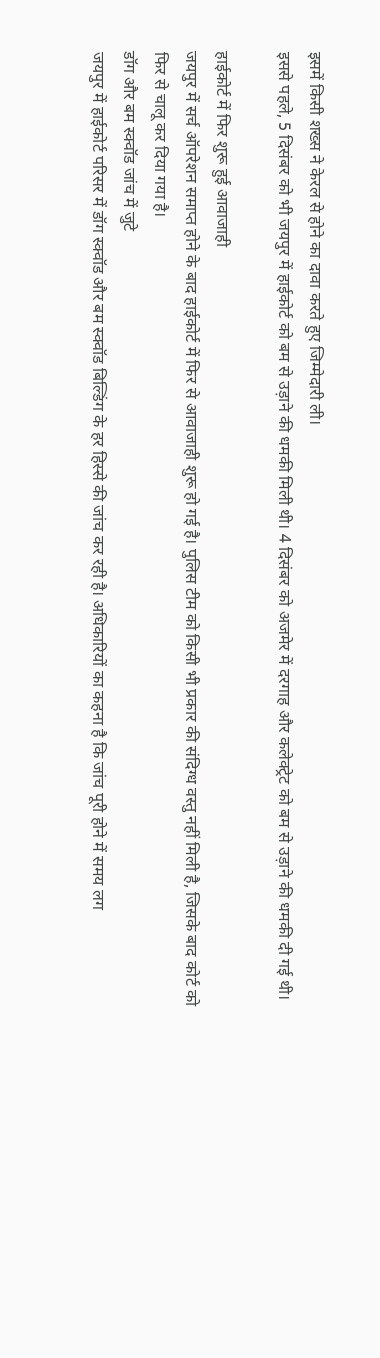इसमें किसी शख्स ने केरल से होने का दावा करते हुए जिम्मेदारी ली।
इससे पहले, 5 दिसंबर को भी जयपुर में हाईकोर्ट को बम से उड़ाने की धमकी मिली थी। 4 दिसंबर को अजमेर में दरगाह और कलेक्ट्रेट को बम से उड़ाने की धमकी दी गई थी।

हाईकोर्ट में फिर शुरू हुई आवाजाही
जयपुर में सर्च ऑपरेशन समाप्त होने के बाद हाईकोर्ट में फिर से आवाजाही शुरू हो गई है। पुलिस टीम को किसी भी प्रकार की संदिग्ध वस्तु नहीं मिली है, जिसके बाद कोर्ट को फिर से चालू कर दिया गया है।
डॉग और बम स्क्वॉड जांच में जुटे
जयपुर में हाईकोर्ट परिसर में डॉग स्क्वॉड और बम स्क्वॉड बिल्डिंग के हर हिस्से की जांच कर रही है। अधिकारियों का कहना है कि जांच पूरी होने में समय लग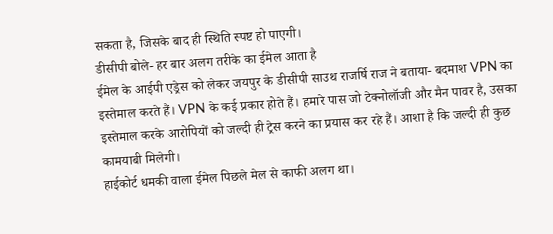सकता है, जिसके बाद ही स्थिति स्पष्ट हो पाएगी।
डीसीपी बोले- हर बार अलग तरीके का ईमेल आता है
ईमेल के आईपी एड्रेस को लेकर जयपुर के डीसीपी साउथ राजर्षि राज ने बताया- बदमाश VPN का इस्तेमाल करते हैं। VPN के कई प्रकार होते हैं। हमारे पास जो टेक्नोलॉजी और मैन पावर है, उसका इस्तेमाल करके आरोपियों को जल्दी ही ट्रेस करने का प्रयास कर रहे हैं। आशा है कि जल्दी ही कुछ कामयाबी मिलेगी।
हाईकोर्ट धमकी वाला ईमेल पिछले मेल से काफी अलग था।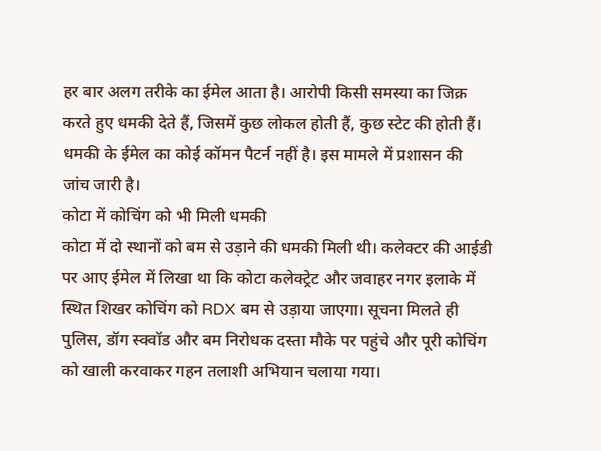हर बार अलग तरीके का ईमेल आता है। आरोपी किसी समस्या का जिक्र करते हुए धमकी देते हैं, जिसमें कुछ लोकल होती हैं, कुछ स्टेट की होती हैं। धमकी के ईमेल का कोई कॉमन पैटर्न नहीं है। इस मामले में प्रशासन की जांच जारी है।
कोटा में कोचिंग को भी मिली धमकी
कोटा में दो स्थानों को बम से उड़ाने की धमकी मिली थी। कलेक्टर की आईडी पर आए ईमेल में लिखा था कि कोटा कलेक्ट्रेट और जवाहर नगर इलाके में स्थित शिखर कोचिंग को RDX बम से उड़ाया जाएगा। सूचना मिलते ही पुलिस, डॉग स्क्वॉड और बम निरोधक दस्ता मौके पर पहुंचे और पूरी कोचिंग को खाली करवाकर गहन तलाशी अभियान चलाया गया।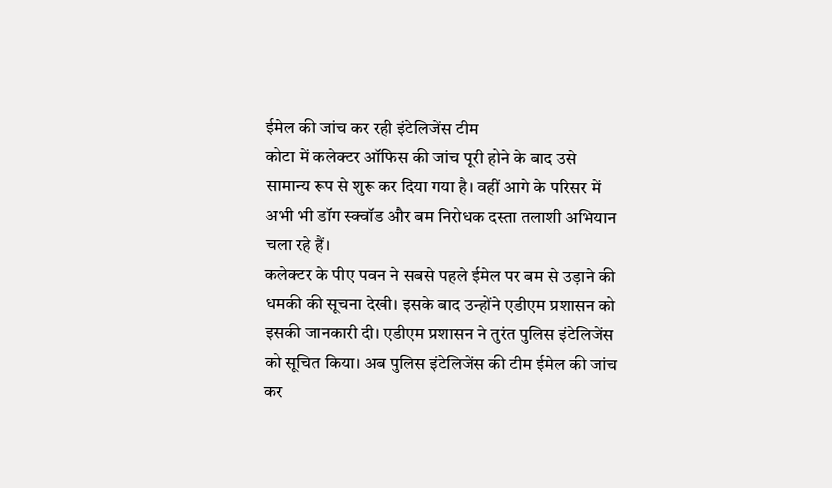ईमेल की जांच कर रही इंटेलिजेंस टीम
कोटा में कलेक्टर ऑफिस की जांच पूरी होने के बाद उसे सामान्य रूप से शुरू कर दिया गया है। वहीं आगे के परिसर में अभी भी डॉग स्क्वॉड और बम निरोधक दस्ता तलाशी अभियान चला रहे हैं।
कलेक्टर के पीए पवन ने सबसे पहले ईमेल पर बम से उड़ाने की धमकी की सूचना देखी। इसके बाद उन्होंने एडीएम प्रशासन को इसकी जानकारी दी। एडीएम प्रशासन ने तुरंत पुलिस इंटेलिजेंस को सूचित किया। अब पुलिस इंटेलिजेंस की टीम ईमेल की जांच कर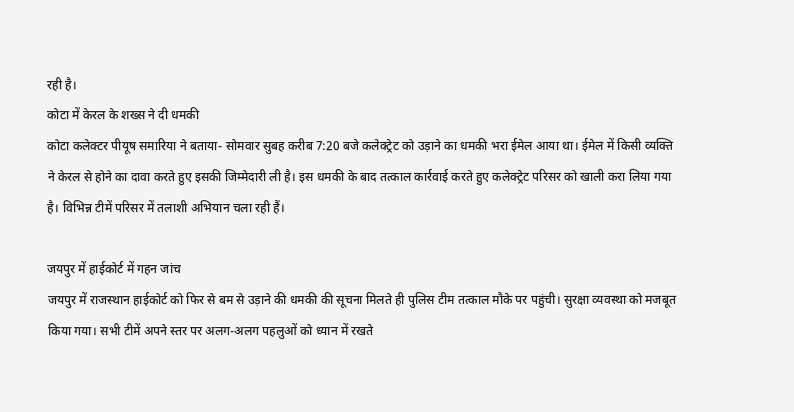रही है।
कोटा में केरल के शख्स ने दी धमकी
कोटा कलेक्टर पीयूष समारिया ने बताया- सोमवार सुबह करीब 7:20 बजे कलेक्ट्रेट को उड़ाने का धमकी भरा ईमेल आया था। ईमेल में किसी व्यक्ति ने केरल से होने का दावा करते हुए इसकी जिम्मेदारी ली है। इस धमकी के बाद तत्काल कार्रवाई करते हुए कलेक्ट्रेट परिसर को खाली करा लिया गया है। विभिन्न टीमें परिसर में तलाशी अभियान चला रही हैं।

जयपुर में हाईकोर्ट में गहन जांच
जयपुर में राजस्थान हाईकोर्ट को फिर से बम से उड़ाने की धमकी की सूचना मिलते ही पुलिस टीम तत्काल मौके पर पहुंची। सुरक्षा व्यवस्था को मजबूत किया गया। सभी टीमें अपने स्तर पर अलग-अलग पहलुओं को ध्यान में रखते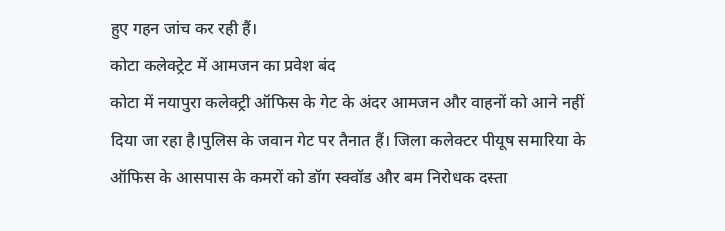हुए गहन जांच कर रही हैं।
कोटा कलेक्ट्रेट में आमजन का प्रवेश बंद
कोटा में नयापुरा कलेक्ट्री ऑफिस के गेट के अंदर आमजन और वाहनों को आने नहीं दिया जा रहा है।पुलिस के जवान गेट पर तैनात हैं। जिला कलेक्टर पीयूष समारिया के ऑफिस के आसपास के कमरों को डॉग स्क्वॉड और बम निरोधक दस्ता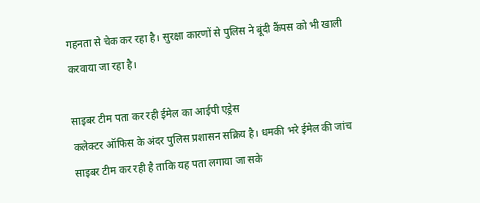गहनता से चेक कर रहा है। सुरक्षा कारणों से पुलिस ने बूंदी कैंपस को भी खाली करवाया जा रहा है।

साइबर टीम पता कर रही ईमेल का आईपी एड्रेस
कलेक्टर ऑफिस के अंदर पुलिस प्रशासन सक्रिय है। धमकी भरे ईमेल की जांच साइबर टीम कर रही है ताकि यह पता लगाया जा सके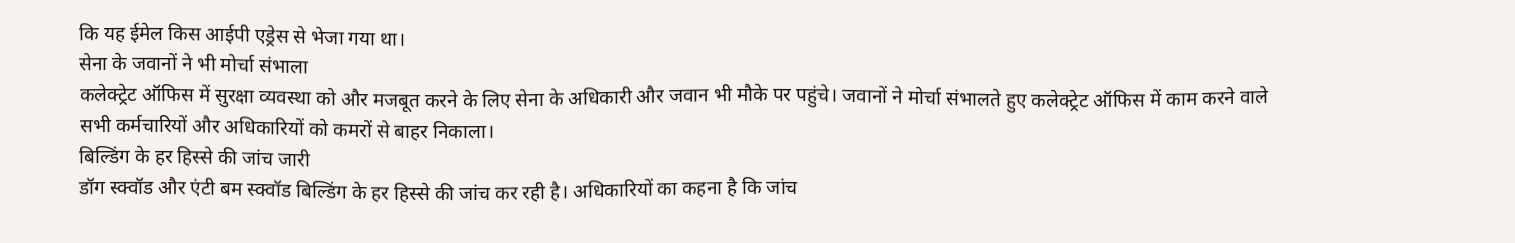कि यह ईमेल किस आईपी एड्रेस से भेजा गया था।
सेना के जवानों ने भी मोर्चा संभाला
कलेक्ट्रेट ऑफिस में सुरक्षा व्यवस्था को और मजबूत करने के लिए सेना के अधिकारी और जवान भी मौके पर पहुंचे। जवानों ने मोर्चा संभालते हुए कलेक्ट्रेट ऑफिस में काम करने वाले सभी कर्मचारियों और अधिकारियों को कमरों से बाहर निकाला।
बिल्डिंग के हर हिस्से की जांच जारी
डॉग स्क्वॉड और एंटी बम स्क्वॉड बिल्डिंग के हर हिस्से की जांच कर रही है। अधिकारियों का कहना है कि जांच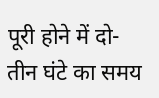पूरी होने में दो-तीन घंटे का समय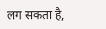लग सकता है,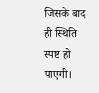जिसके बाद ही स्थिति स्पष्ट हो पाएगी।